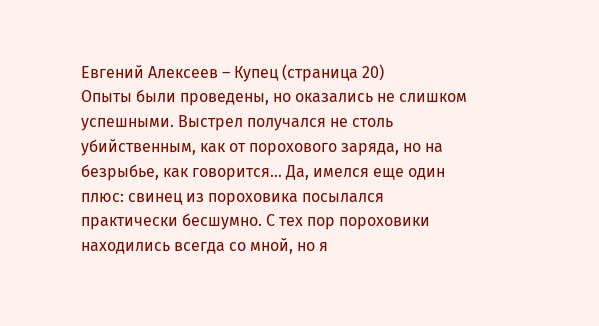Евгений Алексеев – Купец (страница 20)
Опыты были проведены, но оказались не слишком успешными. Выстрел получался не столь убийственным, как от порохового заряда, но на безрыбье, как говорится… Да, имелся еще один плюс: свинец из пороховика посылался практически бесшумно. С тех пор пороховики находились всегда со мной, но я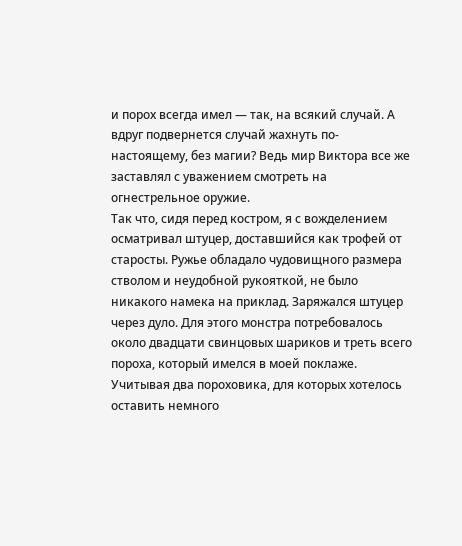и порох всегда имел — так, на всякий случай. А вдруг подвернется случай жахнуть по-настоящему, без магии? Ведь мир Виктора все же заставлял с уважением смотреть на огнестрельное оружие.
Так что, сидя перед костром, я с вожделением осматривал штуцер, доставшийся как трофей от старосты. Ружье обладало чудовищного размера стволом и неудобной рукояткой, не было никакого намека на приклад. Заряжался штуцер через дуло. Для этого монстра потребовалось около двадцати свинцовых шариков и треть всего пороха, который имелся в моей поклаже. Учитывая два пороховика, для которых хотелось оставить немного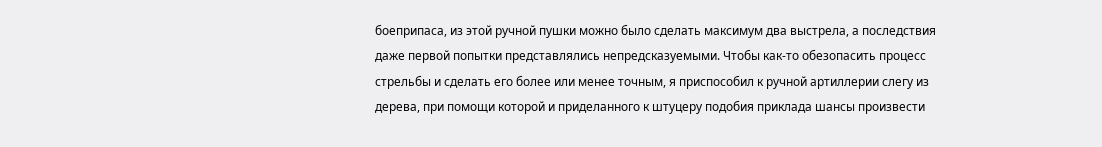боеприпаса, из этой ручной пушки можно было сделать максимум два выстрела, а последствия даже первой попытки представлялись непредсказуемыми. Чтобы как-то обезопасить процесс стрельбы и сделать его более или менее точным, я приспособил к ручной артиллерии слегу из дерева, при помощи которой и приделанного к штуцеру подобия приклада шансы произвести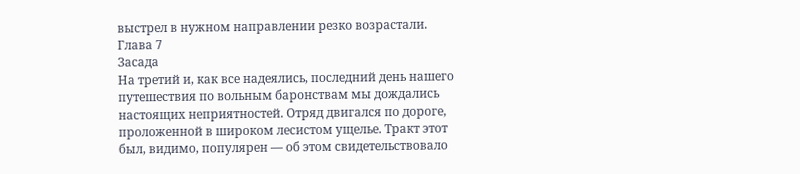выстрел в нужном направлении резко возрастали.
Глава 7
Засада
На третий и, как все надеялись, последний день нашего путешествия по вольным баронствам мы дождались настоящих неприятностей. Отряд двигался по дороге, проложенной в широком лесистом ущелье. Тракт этот был, видимо, популярен — об этом свидетельствовало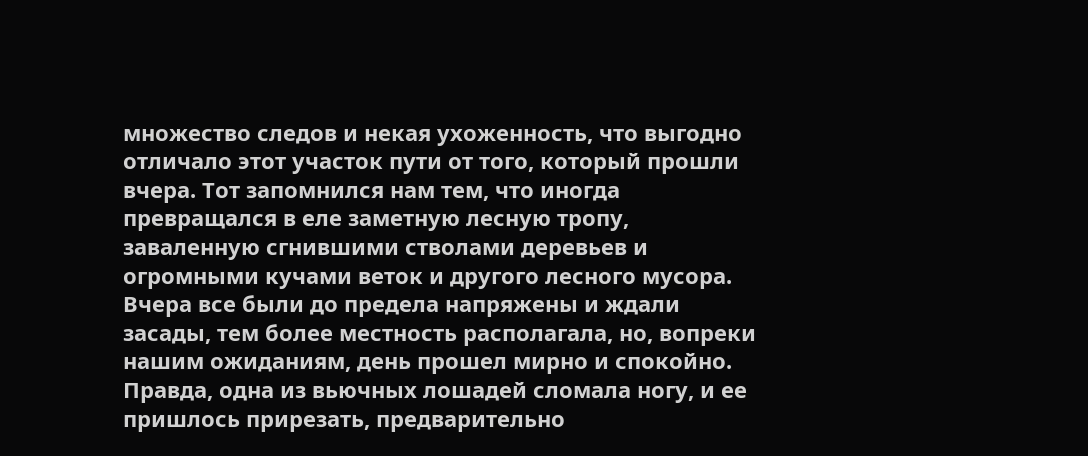множество следов и некая ухоженность, что выгодно отличало этот участок пути от того, который прошли вчера. Тот запомнился нам тем, что иногда превращался в еле заметную лесную тропу, заваленную сгнившими стволами деревьев и огромными кучами веток и другого лесного мусора. Вчера все были до предела напряжены и ждали засады, тем более местность располагала, но, вопреки нашим ожиданиям, день прошел мирно и спокойно. Правда, одна из вьючных лошадей сломала ногу, и ее пришлось прирезать, предварительно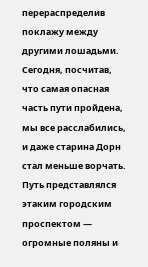перераспределив поклажу между другими лошадьми. Сегодня, посчитав, что самая опасная часть пути пройдена, мы все расслабились, и даже старина Дорн стал меньше ворчать. Путь представлялся этаким городским проспектом — огромные поляны и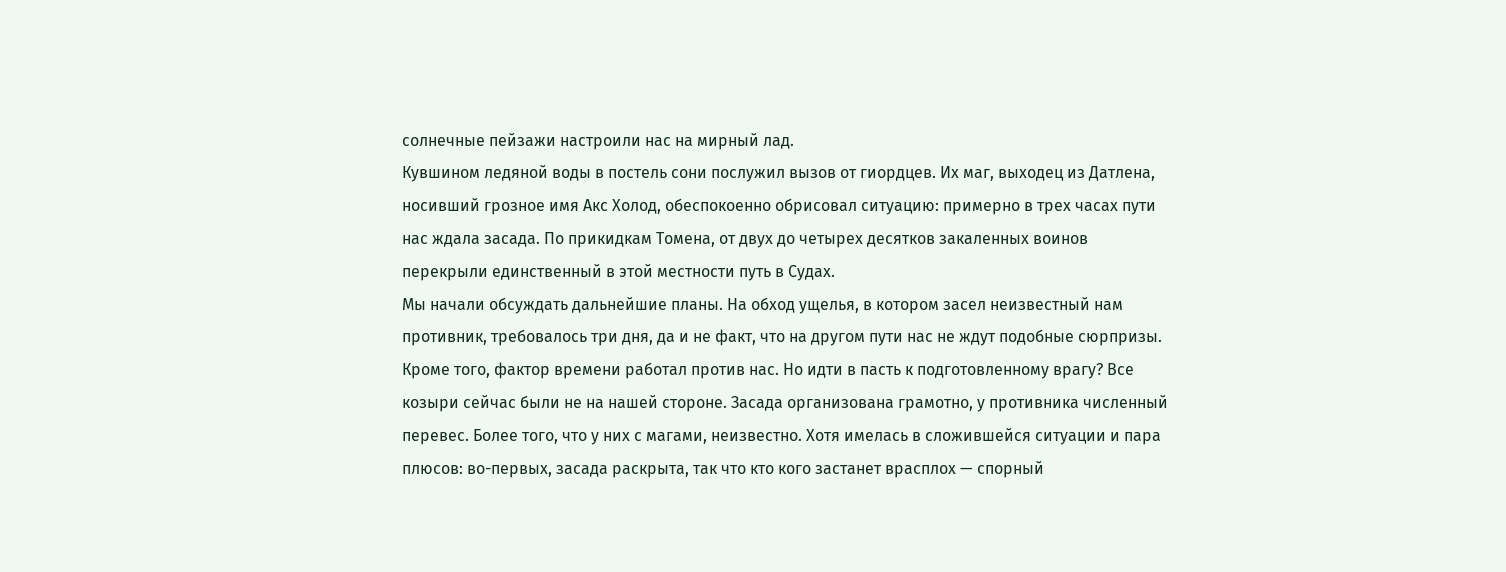солнечные пейзажи настроили нас на мирный лад.
Кувшином ледяной воды в постель сони послужил вызов от гиордцев. Их маг, выходец из Датлена, носивший грозное имя Акс Холод, обеспокоенно обрисовал ситуацию: примерно в трех часах пути нас ждала засада. По прикидкам Томена, от двух до четырех десятков закаленных воинов перекрыли единственный в этой местности путь в Судах.
Мы начали обсуждать дальнейшие планы. На обход ущелья, в котором засел неизвестный нам противник, требовалось три дня, да и не факт, что на другом пути нас не ждут подобные сюрпризы. Кроме того, фактор времени работал против нас. Но идти в пасть к подготовленному врагу? Все козыри сейчас были не на нашей стороне. Засада организована грамотно, у противника численный перевес. Более того, что у них с магами, неизвестно. Хотя имелась в сложившейся ситуации и пара плюсов: во-первых, засада раскрыта, так что кто кого застанет врасплох — спорный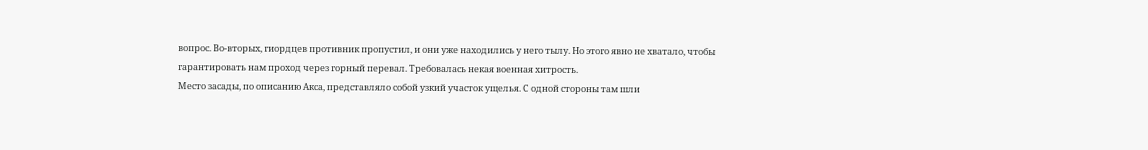вопрос. Во-вторых, гиордцев противник пропустил, и они уже находились у него тылу. Но этого явно не хватало, чтобы гарантировать нам проход через горный перевал. Требовалась некая военная хитрость.
Место засады, по описанию Акса, представляло собой узкий участок ущелья. С одной стороны там шли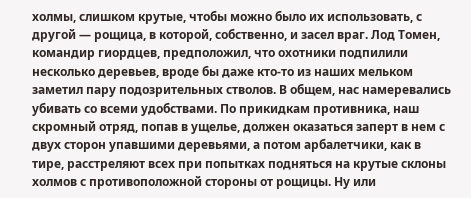холмы, слишком крутые, чтобы можно было их использовать, с другой — рощица, в которой, собственно, и засел враг. Лод Томен, командир гиордцев, предположил, что охотники подпилили несколько деревьев, вроде бы даже кто-то из наших мельком заметил пару подозрительных стволов. В общем, нас намеревались убивать со всеми удобствами. По прикидкам противника, наш скромный отряд, попав в ущелье, должен оказаться заперт в нем с двух сторон упавшими деревьями, а потом арбалетчики, как в тире, расстреляют всех при попытках подняться на крутые склоны холмов с противоположной стороны от рощицы. Ну или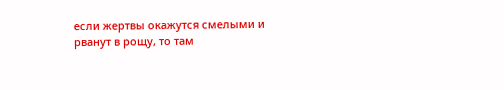если жертвы окажутся смелыми и рванут в рощу, то там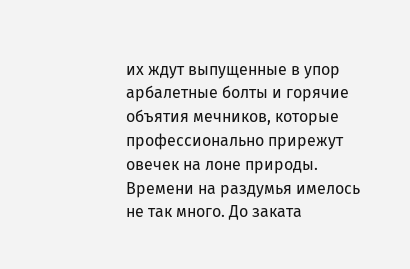их ждут выпущенные в упор арбалетные болты и горячие объятия мечников, которые профессионально прирежут овечек на лоне природы.
Времени на раздумья имелось не так много. До заката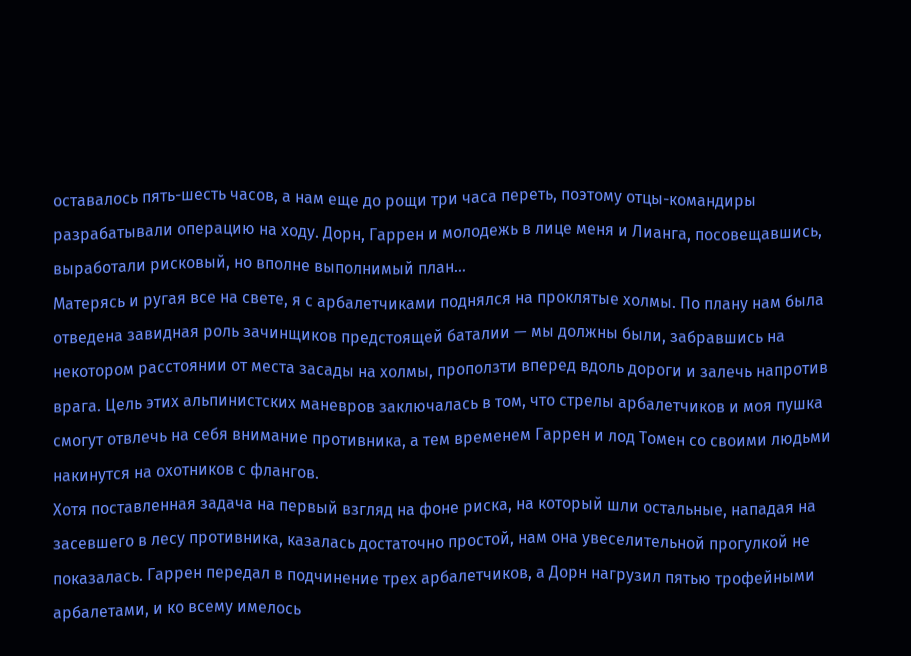оставалось пять-шесть часов, а нам еще до рощи три часа переть, поэтому отцы-командиры разрабатывали операцию на ходу. Дорн, Гаррен и молодежь в лице меня и Лианга, посовещавшись, выработали рисковый, но вполне выполнимый план…
Матерясь и ругая все на свете, я с арбалетчиками поднялся на проклятые холмы. По плану нам была отведена завидная роль зачинщиков предстоящей баталии — мы должны были, забравшись на некотором расстоянии от места засады на холмы, проползти вперед вдоль дороги и залечь напротив врага. Цель этих альпинистских маневров заключалась в том, что стрелы арбалетчиков и моя пушка смогут отвлечь на себя внимание противника, а тем временем Гаррен и лод Томен со своими людьми накинутся на охотников с флангов.
Хотя поставленная задача на первый взгляд на фоне риска, на который шли остальные, нападая на засевшего в лесу противника, казалась достаточно простой, нам она увеселительной прогулкой не показалась. Гаррен передал в подчинение трех арбалетчиков, а Дорн нагрузил пятью трофейными арбалетами, и ко всему имелось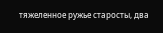тяжеленное ружье старосты, два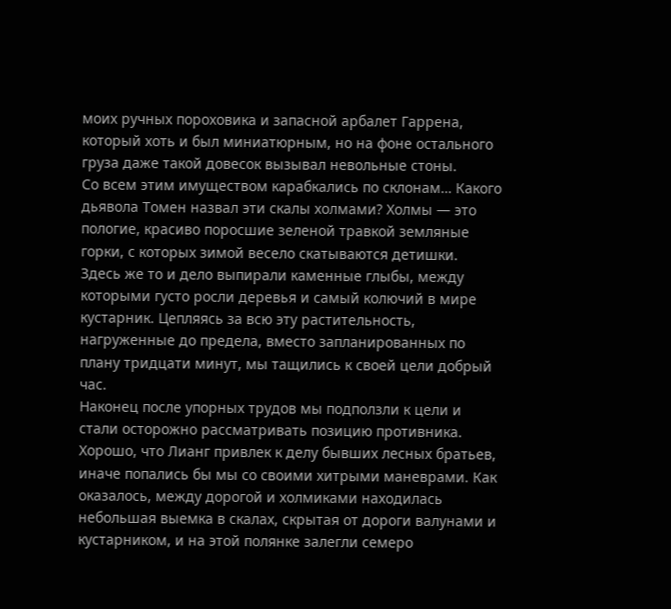моих ручных пороховика и запасной арбалет Гаррена, который хоть и был миниатюрным, но на фоне остального груза даже такой довесок вызывал невольные стоны.
Со всем этим имуществом карабкались по склонам… Какого дьявола Томен назвал эти скалы холмами? Холмы — это пологие, красиво поросшие зеленой травкой земляные горки, с которых зимой весело скатываются детишки. Здесь же то и дело выпирали каменные глыбы, между которыми густо росли деревья и самый колючий в мире кустарник. Цепляясь за всю эту растительность, нагруженные до предела, вместо запланированных по плану тридцати минут, мы тащились к своей цели добрый час.
Наконец после упорных трудов мы подползли к цели и стали осторожно рассматривать позицию противника. Хорошо, что Лианг привлек к делу бывших лесных братьев, иначе попались бы мы со своими хитрыми маневрами. Как оказалось, между дорогой и холмиками находилась небольшая выемка в скалах, скрытая от дороги валунами и кустарником, и на этой полянке залегли семеро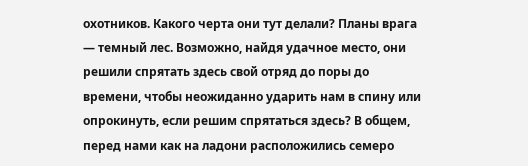охотников. Какого черта они тут делали? Планы врага — темный лес. Возможно, найдя удачное место, они решили спрятать здесь свой отряд до поры до времени, чтобы неожиданно ударить нам в спину или опрокинуть, если решим спрятаться здесь? В общем, перед нами как на ладони расположились семеро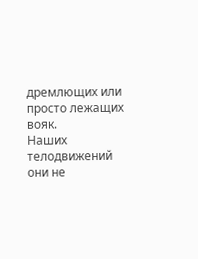дремлющих или просто лежащих вояк.
Наших телодвижений они не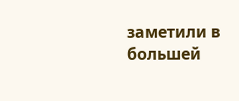заметили в большей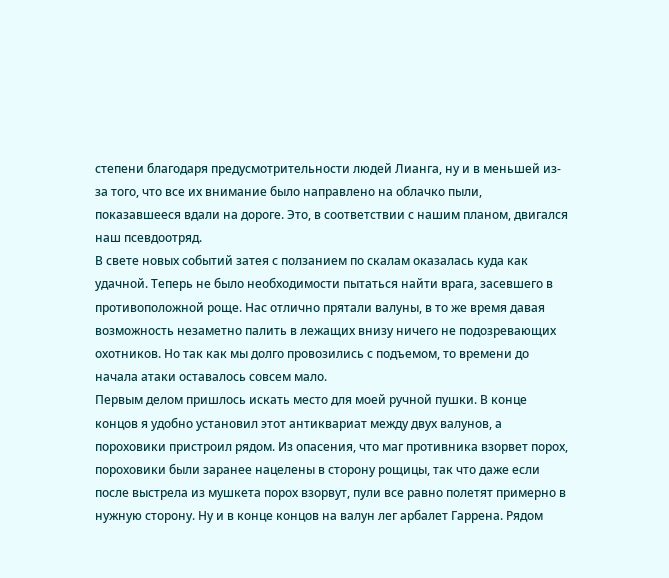степени благодаря предусмотрительности людей Лианга, ну и в меньшей из-за того, что все их внимание было направлено на облачко пыли, показавшееся вдали на дороге. Это, в соответствии с нашим планом, двигался наш псевдоотряд.
В свете новых событий затея с ползанием по скалам оказалась куда как удачной. Теперь не было необходимости пытаться найти врага, засевшего в противоположной роще. Нас отлично прятали валуны, в то же время давая возможность незаметно палить в лежащих внизу ничего не подозревающих охотников. Но так как мы долго провозились с подъемом, то времени до начала атаки оставалось совсем мало.
Первым делом пришлось искать место для моей ручной пушки. В конце концов я удобно установил этот антиквариат между двух валунов, а пороховики пристроил рядом. Из опасения, что маг противника взорвет порох, пороховики были заранее нацелены в сторону рощицы, так что даже если после выстрела из мушкета порох взорвут, пули все равно полетят примерно в нужную сторону. Ну и в конце концов на валун лег арбалет Гаррена. Рядом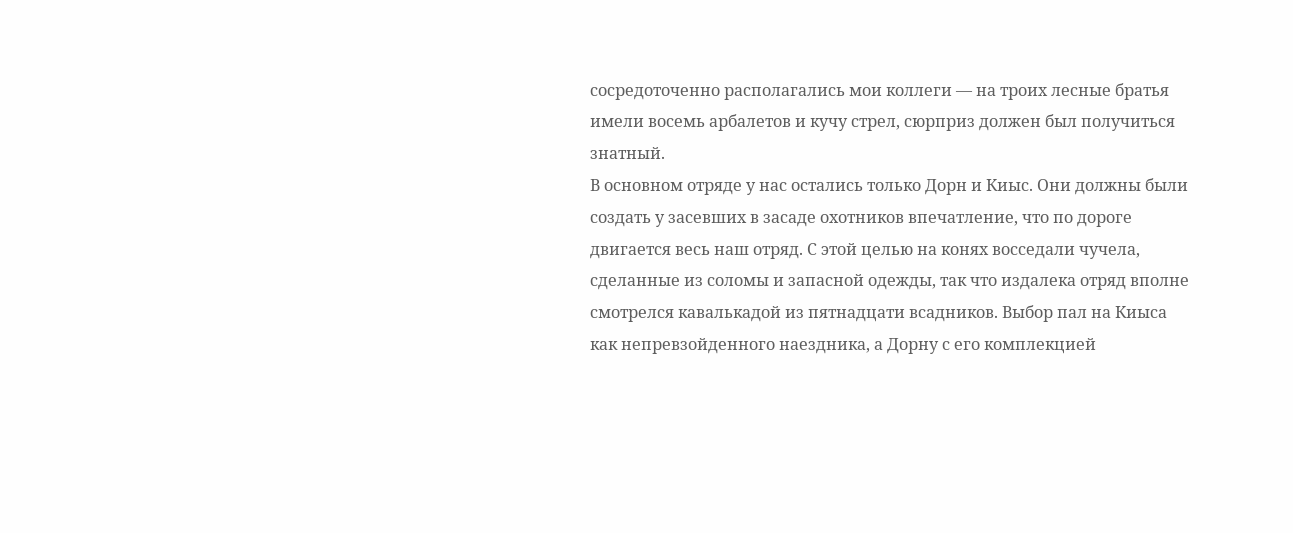сосредоточенно располагались мои коллеги — на троих лесные братья имели восемь арбалетов и кучу стрел, сюрприз должен был получиться знатный.
В основном отряде у нас остались только Дорн и Киыс. Они должны были создать у засевших в засаде охотников впечатление, что по дороге двигается весь наш отряд. С этой целью на конях восседали чучела, сделанные из соломы и запасной одежды, так что издалека отряд вполне смотрелся кавалькадой из пятнадцати всадников. Выбор пал на Киыса как непревзойденного наездника, а Дорну с его комплекцией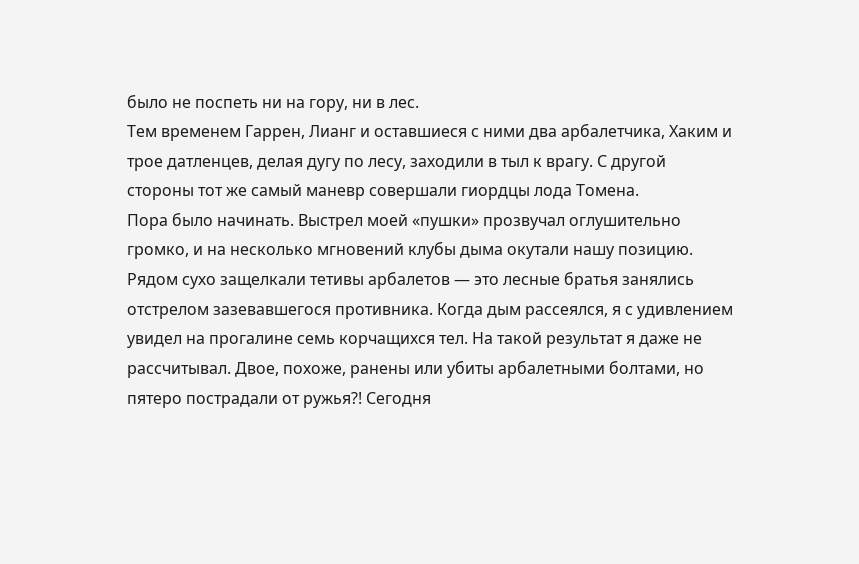было не поспеть ни на гору, ни в лес.
Тем временем Гаррен, Лианг и оставшиеся с ними два арбалетчика, Хаким и трое датленцев, делая дугу по лесу, заходили в тыл к врагу. С другой стороны тот же самый маневр совершали гиордцы лода Томена.
Пора было начинать. Выстрел моей «пушки» прозвучал оглушительно громко, и на несколько мгновений клубы дыма окутали нашу позицию. Рядом сухо защелкали тетивы арбалетов — это лесные братья занялись отстрелом зазевавшегося противника. Когда дым рассеялся, я с удивлением увидел на прогалине семь корчащихся тел. На такой результат я даже не рассчитывал. Двое, похоже, ранены или убиты арбалетными болтами, но пятеро пострадали от ружья?! Сегодня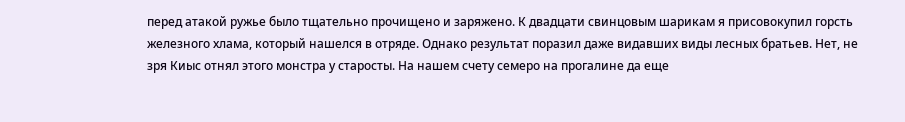перед атакой ружье было тщательно прочищено и заряжено. К двадцати свинцовым шарикам я присовокупил горсть железного хлама, который нашелся в отряде. Однако результат поразил даже видавших виды лесных братьев. Нет, не зря Киыс отнял этого монстра у старосты. На нашем счету семеро на прогалине да еще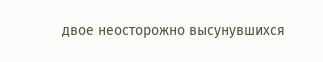двое неосторожно высунувшихся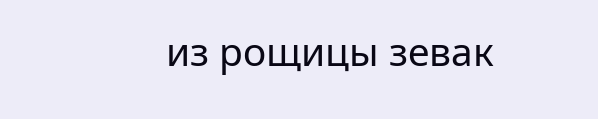из рощицы зевак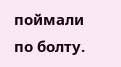поймали по болту.